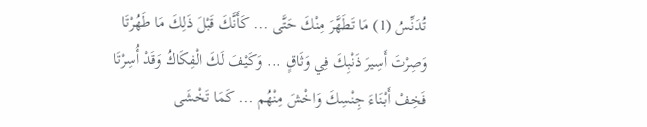تُدَنِّسُ (1) مَا تَطَهَّرَ مِنْكَ حَتَّى ... كَأَنَّكَ قَبْلَ ذَلِكَ مَا طَهُرْتَا
وَصِرْتَ أَسِيرَ ذَنْبِكَ فِي وَثَاقٍ ... وَكَيْفَ لَكَ الْفِكَاكُ وَقَدْ أُسِرْتَا
فَخِفْ أَبْنَاءَ جِنْسِكَ وَاخْشَ مِنْهُم ... كَمَا تَخْشَى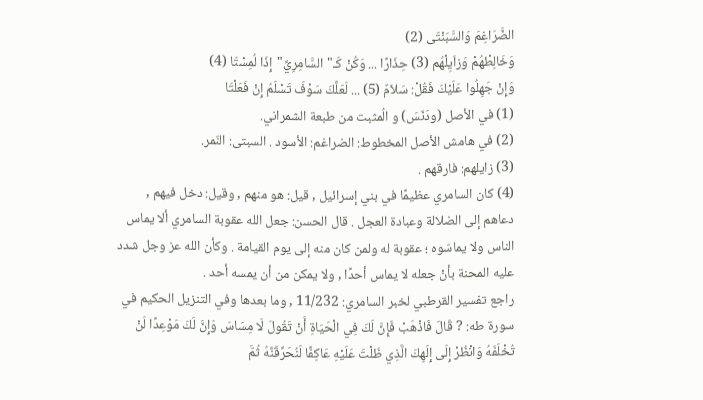الضَّرَاغِمَ وَالسَّبَنْتَى (2)
وَخَالِطْهُمْ وَزاَيِلْهُم (3) حِذَارًا ... وَكُنْ كَـ"السَّامِرِيِّ"إِذَا لُمِسْتَا (4)
وَإِنْ جَهِلُوا عَلَيْكَ فَقُلْ: سَلاَمٌ (5) ... لَعَلَّكَ سَوْفَ تَسْلَمُ إِنْ فَعَلْتَا
(1) في الأصل (ودَنّسَ) و الُمثبت من طبعة الشمراني.
(2) في هامش الأصل المخطوط: الضراغم: الأسود . السبتى: النّمر.
(3) زايلهم: فارقهم .
(4) كان السامري عظيمًا في بني إسرائيل , قيل: هو منهم , وقيل: دخل فيهم , دعاهم إلى الضلالة وعبادة العجل . قال الحسن: جعل الله عقوبة السامري ألا يماس الناس ولا يماسّوه ؛ عقوبة له ولمن كان منه إلى يوم القيامة . وكأن الله عز وجل شدد عليه المحنة بأنْ جعله لا يماس أحدًا , ولا يمكن من أن يمسه أحد .
راجع تفسير القرطبي لخبر السامري: 11/232 , وما بعدها وفي التنزيل الحكيم في سورة طه: ? قَالَ فَاذْهَبْ فَإِنَّ لَكَ فِي الْحَيَاةِ أَنْ تَقُولَ لَا مِسَاسَ وَإِنَّ لَكَ مَوْعِدًا لَنْ تُخْلَفَهُ وَانْظُرْ إِلَى إِلَهِكَ الَّذِي ظَلْتَ عَلَيْهِ عَاكِفًا لَنُحَرِّقَنَّهُ ثُمَّ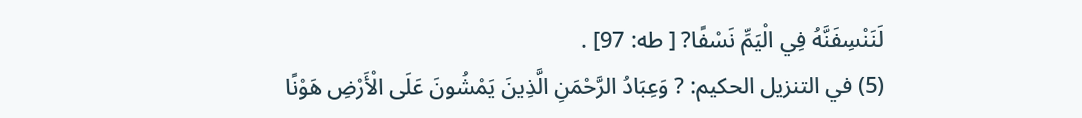لَنَنْسِفَنَّهُ فِي الْيَمِّ نَسْفًا? [ طه: 97] .
(5) في التنزيل الحكيم: ? وَعِبَادُ الرَّحْمَنِ الَّذِينَ يَمْشُونَ عَلَى الْأَرْضِ هَوْنًا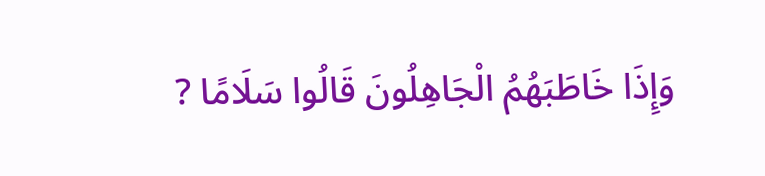وَإِذَا خَاطَبَهُمُ الْجَاهِلُونَ قَالُوا سَلَامًا ?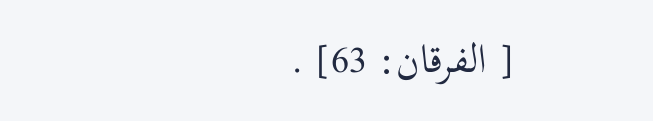[ الفرقان: 63] .